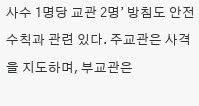사수 1명당 교관 2명’ 방침도 안전수칙과 관련 있다. 주교관은 사격을 지도하며, 부교관은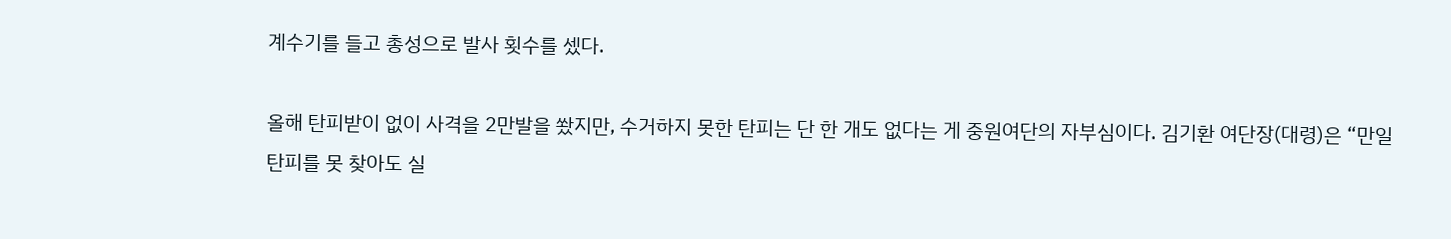계수기를 들고 총성으로 발사 횟수를 셌다.

올해 탄피받이 없이 사격을 2만발을 쐈지만, 수거하지 못한 탄피는 단 한 개도 없다는 게 중원여단의 자부심이다. 김기환 여단장(대령)은 “만일 탄피를 못 찾아도 실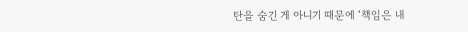탄을 숨긴 게 아니기 때문에 ‘책임은 내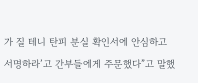가 질 테니 탄피 분실 확인서에 안심하고 서명하라’고 간부들에게 주문했다”고 말했